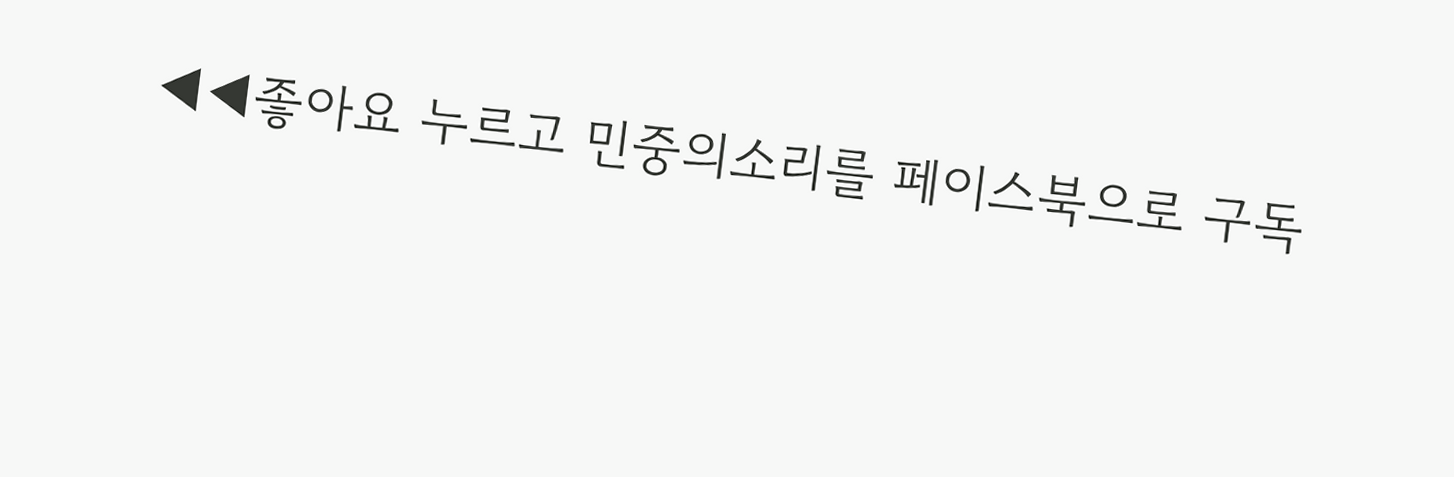◀◀좋아요 누르고 민중의소리를 페이스북으로 구독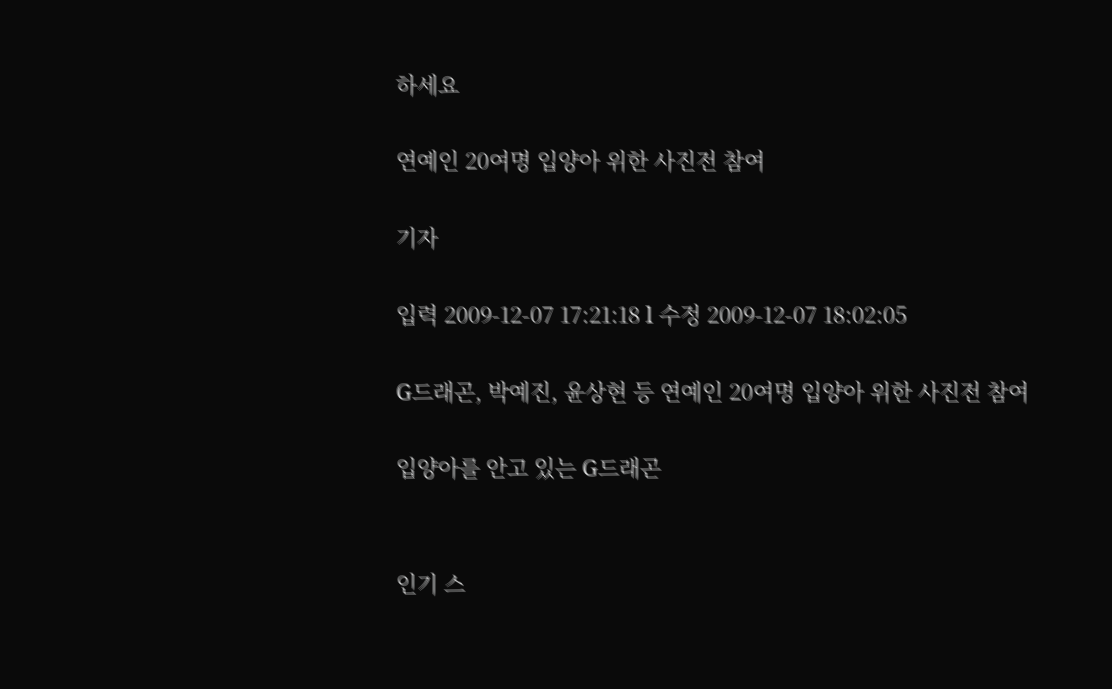하세요

연예인 20여명 입양아 위한 사진전 참여

기자

입력 2009-12-07 17:21:18 l 수정 2009-12-07 18:02:05

G드래곤, 박예진, 윤상현 등 연예인 20여명 입양아 위한 사진전 참여

입양아를 안고 있는 G드래곤


인기 스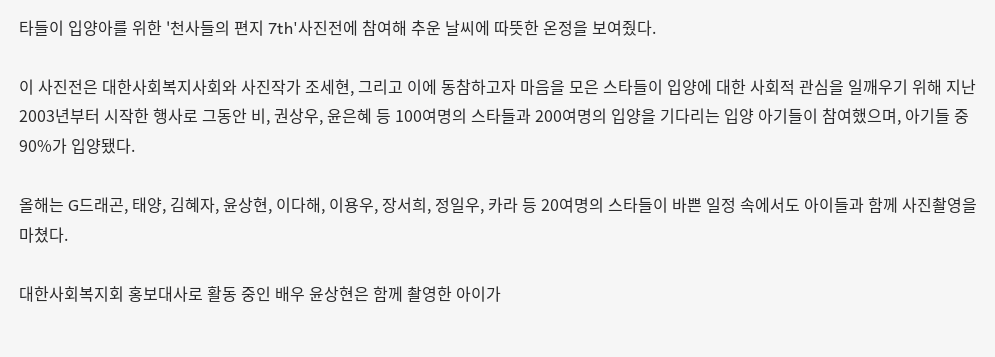타들이 입양아를 위한 '천사들의 편지 7th'사진전에 참여해 추운 날씨에 따뜻한 온정을 보여줬다.

이 사진전은 대한사회복지사회와 사진작가 조세현, 그리고 이에 동참하고자 마음을 모은 스타들이 입양에 대한 사회적 관심을 일깨우기 위해 지난 2003년부터 시작한 행사로 그동안 비, 권상우, 윤은혜 등 100여명의 스타들과 200여명의 입양을 기다리는 입양 아기들이 참여했으며, 아기들 중 90%가 입양됐다.

올해는 G드래곤, 태양, 김혜자, 윤상현, 이다해, 이용우, 장서희, 정일우, 카라 등 20여명의 스타들이 바쁜 일정 속에서도 아이들과 함께 사진촬영을 마쳤다.

대한사회복지회 홍보대사로 활동 중인 배우 윤상현은 함께 촬영한 아이가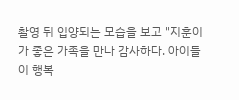촬영 뒤 입양되는 모습을 보고 "지훈이가 좋은 가족을 만나 감사하다. 아이들이 행복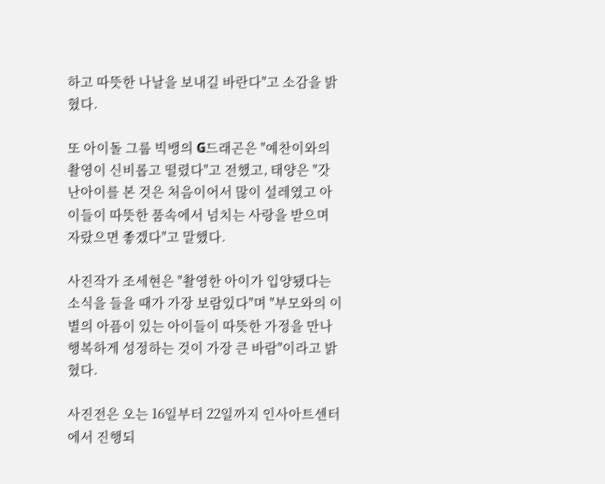하고 따뜻한 나날을 보내길 바란다"고 소감을 밝혔다.

또 아이돌 그룹 빅뱅의 G드래곤은 "예찬이와의 촬영이 신비롭고 떨렸다"고 전했고, 태양은 "갓난아이를 본 것은 처음이어서 많이 설레였고 아이들이 따뜻한 품속에서 넘치는 사랑을 받으며 자랐으면 좋겠다"고 말했다.

사진작가 조세현은 "촬영한 아이가 입양됐다는 소식을 들을 때가 가장 보람있다"며 "부모와의 이별의 아픔이 있는 아이들이 따뜻한 가정을 만나 행복하게 성정하는 것이 가장 큰 바람"이라고 밝혔다.

사진전은 오는 16일부터 22일까지 인사아트센터에서 진행되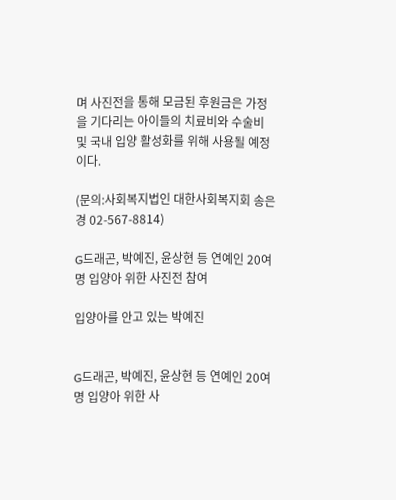며 사진전을 통해 모금된 후원금은 가정을 기다리는 아이들의 치료비와 수술비 및 국내 입양 활성화를 위해 사용될 예정이다.

(문의:사회복지법인 대한사회복지회 송은경 02-567-8814)

G드래곤, 박예진, 윤상현 등 연예인 20여명 입양아 위한 사진전 참여

입양아를 안고 있는 박예진


G드래곤, 박예진, 윤상현 등 연예인 20여명 입양아 위한 사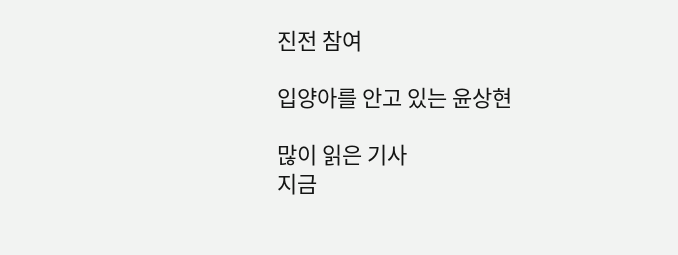진전 참여

입양아를 안고 있는 윤상현

많이 읽은 기사
지금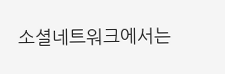소셜네트워크에서는